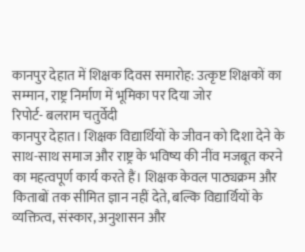कानपुर देहात में शिक्षक दिवस समारोह: उत्कृष्ट शिक्षकों का सम्मान, राष्ट्र निर्माण में भूमिका पर दिया जोर
रिपोर्ट- बलराम चतुर्वेदी
कानपुर देहात। शिक्षक विद्यार्थियों के जीवन को दिशा देने के साथ-साथ समाज और राष्ट्र के भविष्य की नींव मजबूत करने का महत्वपूर्ण कार्य करते हैं। शिक्षक केवल पाठ्यक्रम और किताबों तक सीमित ज्ञान नहीं देते, बल्कि विद्यार्थियों के व्यक्तित्व, संस्कार, अनुशासन और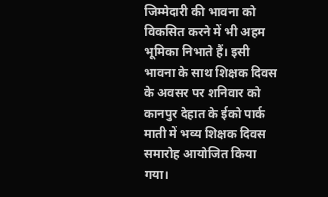जिम्मेदारी की भावना को विकसित करने में भी अहम भूमिका निभाते हैं। इसी भावना के साथ शिक्षक दिवस के अवसर पर शनिवार को कानपुर देहात के ईको पार्क माती में भव्य शिक्षक दिवस समारोह आयोजित किया गया।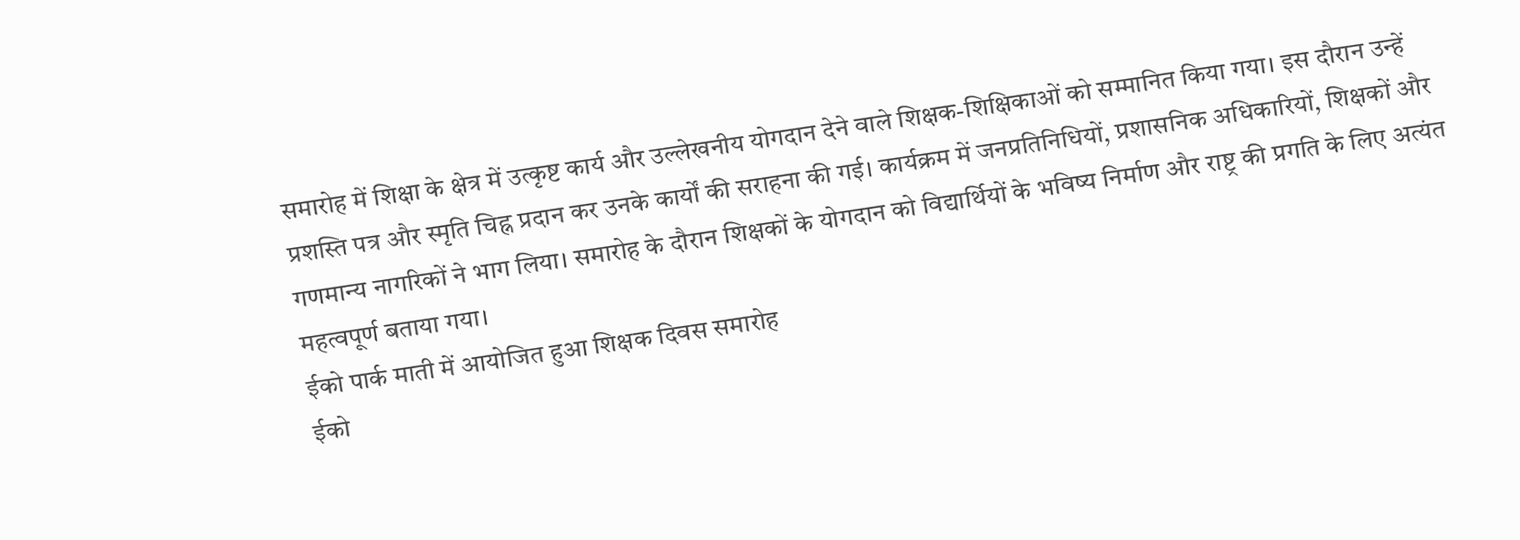समारोह में शिक्षा के क्षेत्र में उत्कृष्ट कार्य और उल्लेखनीय योगदान देने वाले शिक्षक-शिक्षिकाओं को सम्मानित किया गया। इस दौरान उन्हें प्रशस्ति पत्र और स्मृति चिह्न प्रदान कर उनके कार्यों की सराहना की गई। कार्यक्रम में जनप्रतिनिधियों, प्रशासनिक अधिकारियों, शिक्षकों और गणमान्य नागरिकों ने भाग लिया। समारोह के दौरान शिक्षकों के योगदान को विद्यार्थियों के भविष्य निर्माण और राष्ट्र की प्रगति के लिए अत्यंत महत्वपूर्ण बताया गया।
ईको पार्क माती में आयोजित हुआ शिक्षक दिवस समारोह
ईको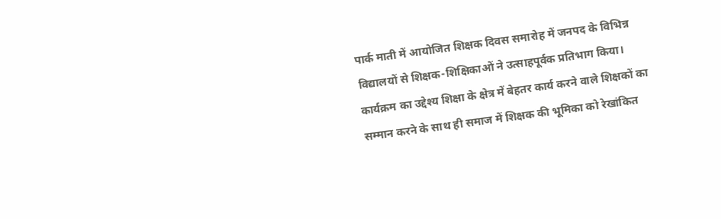पार्क माती में आयोजित शिक्षक दिवस समारोह में जनपद के विभिन्न विद्यालयों से शिक्षक-शिक्षिकाओं ने उत्साहपूर्वक प्रतिभाग किया। कार्यक्रम का उद्देश्य शिक्षा के क्षेत्र में बेहतर कार्य करने वाले शिक्षकों का सम्मान करने के साथ ही समाज में शिक्षक की भूमिका को रेखांकित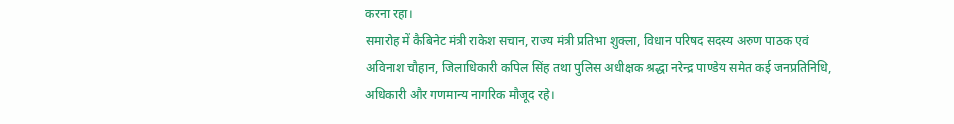करना रहा।
समारोह में कैबिनेट मंत्री राकेश सचान, राज्य मंत्री प्रतिभा शुक्ला, विधान परिषद सदस्य अरुण पाठक एवं अविनाश चौहान, जिलाधिकारी कपिल सिंह तथा पुलिस अधीक्षक श्रद्धा नरेन्द्र पाण्डेय समेत कई जनप्रतिनिधि, अधिकारी और गणमान्य नागरिक मौजूद रहे।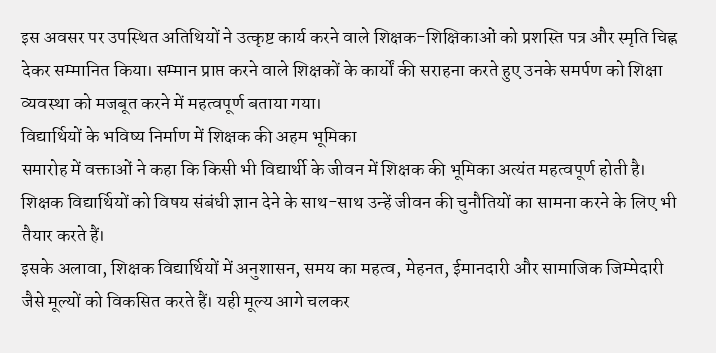इस अवसर पर उपस्थित अतिथियों ने उत्कृष्ट कार्य करने वाले शिक्षक-शिक्षिकाओं को प्रशस्ति पत्र और स्मृति चिह्न देकर सम्मानित किया। सम्मान प्राप्त करने वाले शिक्षकों के कार्यों की सराहना करते हुए उनके समर्पण को शिक्षा व्यवस्था को मजबूत करने में महत्वपूर्ण बताया गया।
विद्यार्थियों के भविष्य निर्माण में शिक्षक की अहम भूमिका
समारोह में वक्ताओं ने कहा कि किसी भी विद्यार्थी के जीवन में शिक्षक की भूमिका अत्यंत महत्वपूर्ण होती है। शिक्षक विद्यार्थियों को विषय संबंधी ज्ञान देने के साथ-साथ उन्हें जीवन की चुनौतियों का सामना करने के लिए भी तैयार करते हैं।
इसके अलावा, शिक्षक विद्यार्थियों में अनुशासन, समय का महत्व, मेहनत, ईमानदारी और सामाजिक जिम्मेदारी जैसे मूल्यों को विकसित करते हैं। यही मूल्य आगे चलकर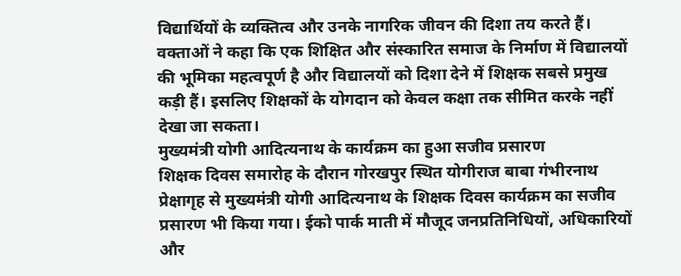विद्यार्थियों के व्यक्तित्व और उनके नागरिक जीवन की दिशा तय करते हैं।
वक्ताओं ने कहा कि एक शिक्षित और संस्कारित समाज के निर्माण में विद्यालयों की भूमिका महत्वपूर्ण है और विद्यालयों को दिशा देने में शिक्षक सबसे प्रमुख कड़ी हैं। इसलिए शिक्षकों के योगदान को केवल कक्षा तक सीमित करके नहीं देखा जा सकता।
मुख्यमंत्री योगी आदित्यनाथ के कार्यक्रम का हुआ सजीव प्रसारण
शिक्षक दिवस समारोह के दौरान गोरखपुर स्थित योगीराज बाबा गंभीरनाथ प्रेक्षागृह से मुख्यमंत्री योगी आदित्यनाथ के शिक्षक दिवस कार्यक्रम का सजीव प्रसारण भी किया गया। ईको पार्क माती में मौजूद जनप्रतिनिधियों, अधिकारियों और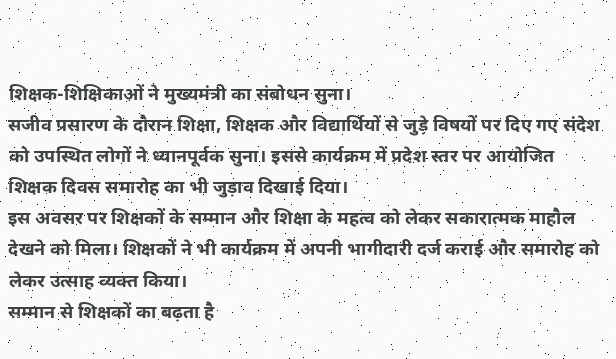शिक्षक-शिक्षिकाओं ने मुख्यमंत्री का संबोधन सुना।
सजीव प्रसारण के दौरान शिक्षा, शिक्षक और विद्यार्थियों से जुड़े विषयों पर दिए गए संदेश को उपस्थित लोगों ने ध्यानपूर्वक सुना। इससे कार्यक्रम में प्रदेश स्तर पर आयोजित शिक्षक दिवस समारोह का भी जुड़ाव दिखाई दिया।
इस अवसर पर शिक्षकों के सम्मान और शिक्षा के महत्व को लेकर सकारात्मक माहौल देखने को मिला। शिक्षकों ने भी कार्यक्रम में अपनी भागीदारी दर्ज कराई और समारोह को लेकर उत्साह व्यक्त किया।
सम्मान से शिक्षकों का बढ़ता है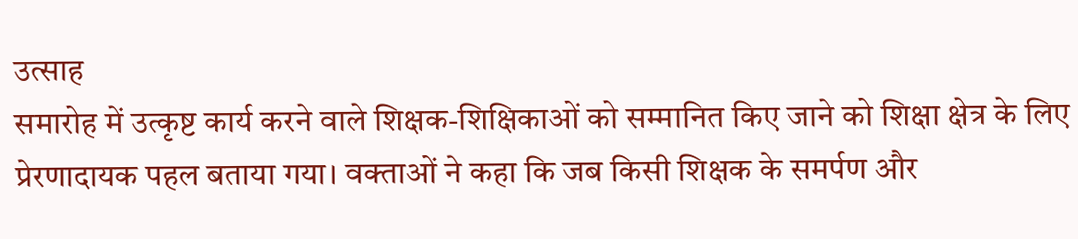उत्साह
समारोह में उत्कृष्ट कार्य करने वाले शिक्षक-शिक्षिकाओं को सम्मानित किए जाने को शिक्षा क्षेत्र के लिए प्रेरणादायक पहल बताया गया। वक्ताओं ने कहा कि जब किसी शिक्षक के समर्पण और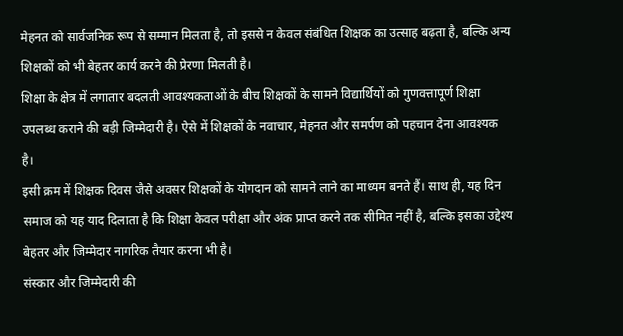मेहनत को सार्वजनिक रूप से सम्मान मिलता है, तो इससे न केवल संबंधित शिक्षक का उत्साह बढ़ता है, बल्कि अन्य शिक्षकों को भी बेहतर कार्य करने की प्रेरणा मिलती है।
शिक्षा के क्षेत्र में लगातार बदलती आवश्यकताओं के बीच शिक्षकों के सामने विद्यार्थियों को गुणवत्तापूर्ण शिक्षा उपलब्ध कराने की बड़ी जिम्मेदारी है। ऐसे में शिक्षकों के नवाचार, मेहनत और समर्पण को पहचान देना आवश्यक है।
इसी क्रम में शिक्षक दिवस जैसे अवसर शिक्षकों के योगदान को सामने लाने का माध्यम बनते हैं। साथ ही, यह दिन समाज को यह याद दिलाता है कि शिक्षा केवल परीक्षा और अंक प्राप्त करने तक सीमित नहीं है, बल्कि इसका उद्देश्य बेहतर और जिम्मेदार नागरिक तैयार करना भी है।
संस्कार और जिम्मेदारी की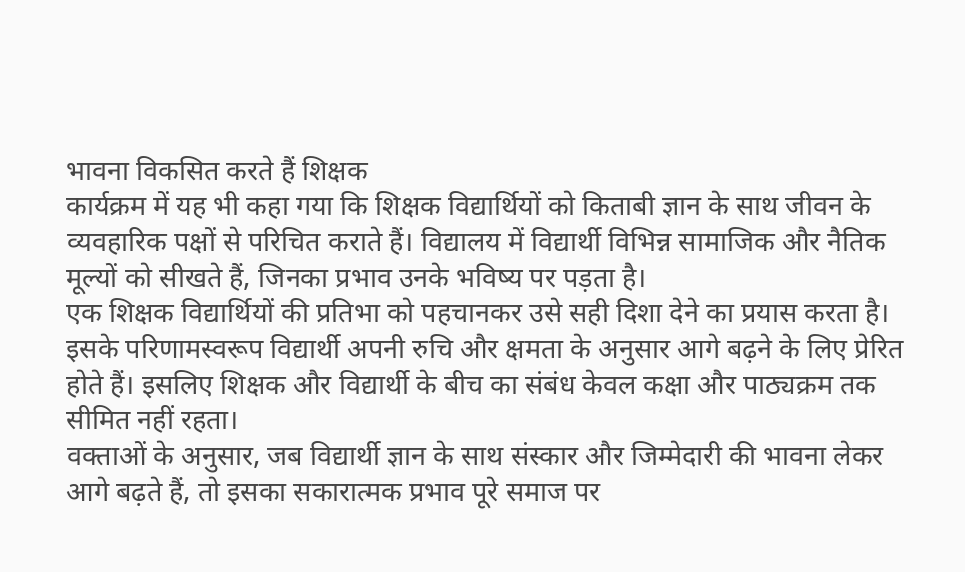भावना विकसित करते हैं शिक्षक
कार्यक्रम में यह भी कहा गया कि शिक्षक विद्यार्थियों को किताबी ज्ञान के साथ जीवन के व्यवहारिक पक्षों से परिचित कराते हैं। विद्यालय में विद्यार्थी विभिन्न सामाजिक और नैतिक मूल्यों को सीखते हैं, जिनका प्रभाव उनके भविष्य पर पड़ता है।
एक शिक्षक विद्यार्थियों की प्रतिभा को पहचानकर उसे सही दिशा देने का प्रयास करता है। इसके परिणामस्वरूप विद्यार्थी अपनी रुचि और क्षमता के अनुसार आगे बढ़ने के लिए प्रेरित होते हैं। इसलिए शिक्षक और विद्यार्थी के बीच का संबंध केवल कक्षा और पाठ्यक्रम तक सीमित नहीं रहता।
वक्ताओं के अनुसार, जब विद्यार्थी ज्ञान के साथ संस्कार और जिम्मेदारी की भावना लेकर आगे बढ़ते हैं, तो इसका सकारात्मक प्रभाव पूरे समाज पर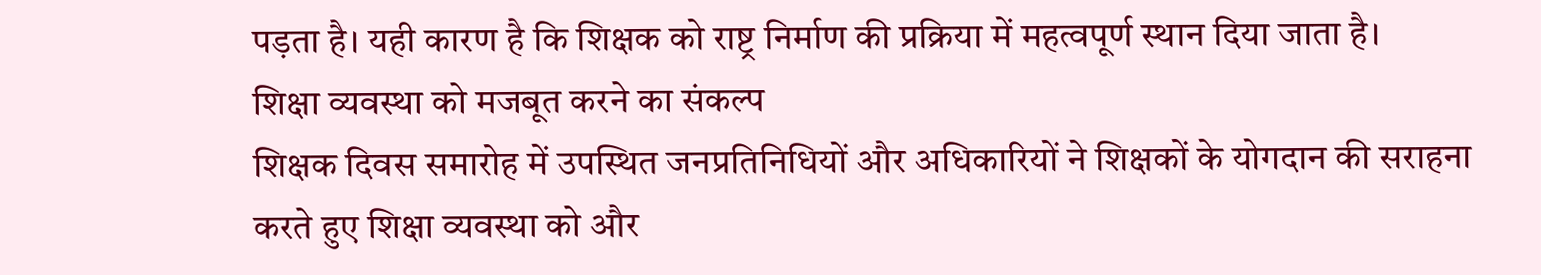पड़ता है। यही कारण है कि शिक्षक को राष्ट्र निर्माण की प्रक्रिया में महत्वपूर्ण स्थान दिया जाता है।
शिक्षा व्यवस्था को मजबूत करने का संकल्प
शिक्षक दिवस समारोह में उपस्थित जनप्रतिनिधियों और अधिकारियों ने शिक्षकों के योगदान की सराहना करते हुए शिक्षा व्यवस्था को और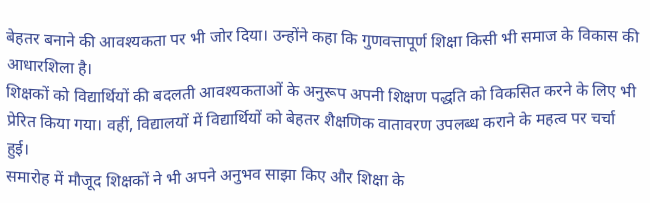बेहतर बनाने की आवश्यकता पर भी जोर दिया। उन्होंने कहा कि गुणवत्तापूर्ण शिक्षा किसी भी समाज के विकास की आधारशिला है।
शिक्षकों को विद्यार्थियों की बदलती आवश्यकताओं के अनुरूप अपनी शिक्षण पद्धति को विकसित करने के लिए भी प्रेरित किया गया। वहीं, विद्यालयों में विद्यार्थियों को बेहतर शैक्षणिक वातावरण उपलब्ध कराने के महत्व पर चर्चा हुई।
समारोह में मौजूद शिक्षकों ने भी अपने अनुभव साझा किए और शिक्षा के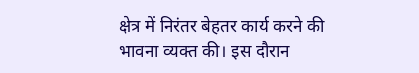क्षेत्र में निरंतर बेहतर कार्य करने की भावना व्यक्त की। इस दौरान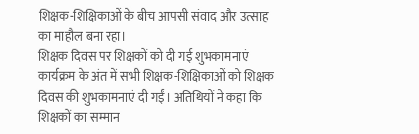शिक्षक-शिक्षिकाओं के बीच आपसी संवाद और उत्साह का माहौल बना रहा।
शिक्षक दिवस पर शिक्षकों को दी गई शुभकामनाएं
कार्यक्रम के अंत में सभी शिक्षक-शिक्षिकाओं को शिक्षक दिवस की शुभकामनाएं दी गईं। अतिथियों ने कहा कि शिक्षकों का सम्मान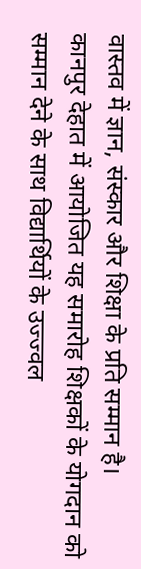वास्तव में ज्ञान, संस्कार और शिक्षा के प्रति सम्मान है।
कानपुर देहात में आयोजित यह समारोह शिक्षकों के योगदान को सम्मान देने के साथ विद्यार्थियों के उज्ज्वल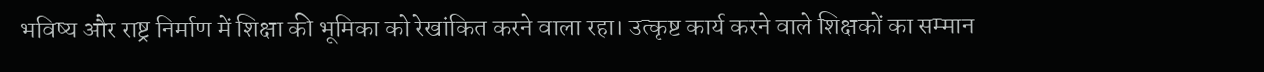भविष्य और राष्ट्र निर्माण में शिक्षा की भूमिका को रेखांकित करने वाला रहा। उत्कृष्ट कार्य करने वाले शिक्षकों का सम्मान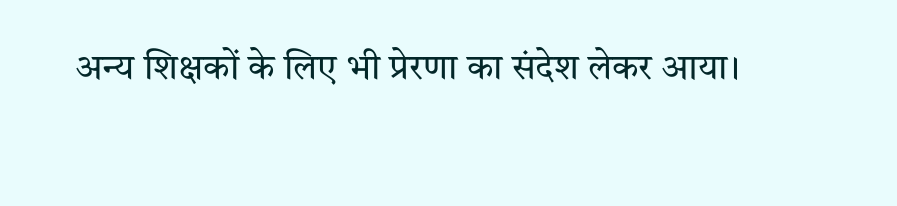अन्य शिक्षकों के लिए भी प्रेरणा का संदेश लेकर आया।